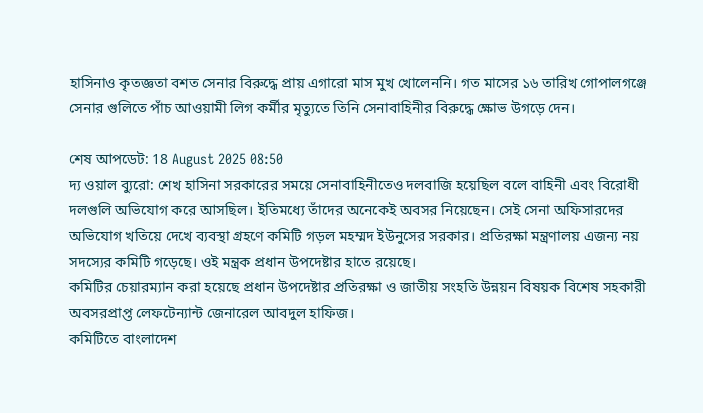হাসিনাও কৃতজ্ঞতা বশত সেনার বিরুদ্ধে প্রায় এগারো মাস মুখ খোলেননি। গত মাসের ১৬ তারিখ গোপালগঞ্জে সেনার গুলিতে পাঁচ আওয়ামী লিগ কর্মীর মৃত্যুতে তিনি সেনাবাহিনীর বিরুদ্ধে ক্ষোভ উগড়ে দেন।

শেষ আপডেট: 18 August 2025 08:50
দ্য ওয়াল ব্যুরো: শেখ হাসিনা সরকারের সময়ে সেনাবাহিনীতেও দলবাজি হয়েছিল বলে বাহিনী এবং বিরোধী দলগুলি অভিযোগ করে আসছিল। ইতিমধ্যে তাঁদের অনেকেই অবসর নিয়েছেন। সেই সেনা অফিসারদের অভিযোগ খতিয়ে দেখে ব্যবস্থা গ্রহণে কমিটি গড়ল মহম্মদ ইউনুসের সরকার। প্রতিরক্ষা মন্ত্রণালয় এজন্য নয় সদস্যের কমিটি গড়েছে। ওই মন্ত্রক প্রধান উপদেষ্টার হাতে রয়েছে।
কমিটির চেয়ারম্যান করা হয়েছে প্রধান উপদেষ্টার প্রতিরক্ষা ও জাতীয় সংহতি উন্নয়ন বিষয়ক বিশেষ সহকারী অবসরপ্রাপ্ত লেফটেন্যান্ট জেনারেল আবদুল হাফিজ।
কমিটিতে বাংলাদেশ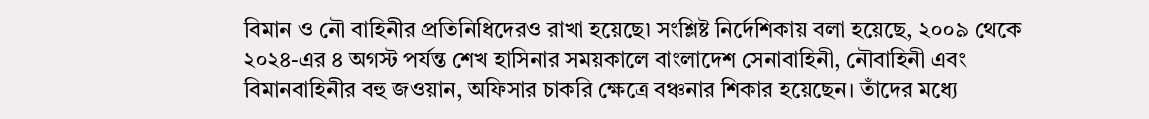বিমান ও নৌ বাহিনীর প্রতিনিধিদেরও রাখা হয়েছে৷ সংশ্লিষ্ট নির্দেশিকায় বলা হয়েছে, ২০০৯ থেকে ২০২৪-এর ৪ অগস্ট পর্যন্ত শেখ হাসিনার সময়কালে বাংলাদেশ সেনাবাহিনী, নৌবাহিনী এবং বিমানবাহিনীর বহু জওয়ান, অফিসার চাকরি ক্ষেত্রে বঞ্চনার শিকার হয়েছেন। তাঁদের মধ্যে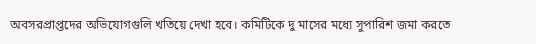অবসরপ্রাপ্তদের অভিযোগগুলি খতিয়ে দেখা হবে। কমিটিকে দু মাসের মধ্যে সুপারিশ জমা করতে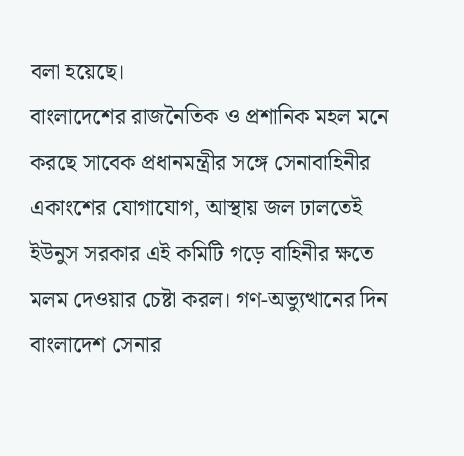বলা হয়েছে।
বাংলাদেশের রাজনৈতিক ও প্রশানিক মহল মনে করছে সাবেক প্রধানমন্ত্রীর সঙ্গে সেনাবাহিনীর একাংশের যোগাযোগ, আস্থায় জল ঢালতেই ইউনুস সরকার এই কমিটি গড়ে বাহিনীর ক্ষতে মলম দেওয়ার চেষ্টা করল। গণ-অভ্যুত্থানের দিন বাংলাদেশ সেনার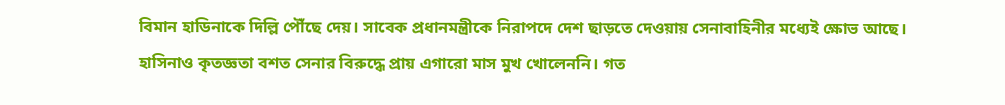বিমান হাডিনাকে দিল্লি পৌঁছে দেয়। সাবেক প্রধানমন্ত্রীকে নিরাপদে দেশ ছাড়তে দেওয়ায় সেনাবাহিনীর মধ্যেই ক্ষোভ আছে।
হাসিনাও কৃতজ্ঞতা বশত সেনার বিরুদ্ধে প্রায় এগারো মাস মুখ খোলেননি। গত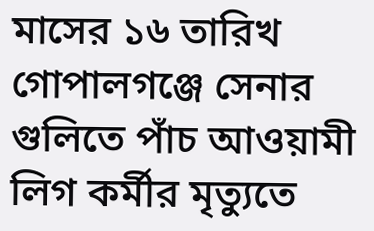মাসের ১৬ তারিখ গোপালগঞ্জে সেনার গুলিতে পাঁচ আওয়ামী লিগ কর্মীর মৃত্যুতে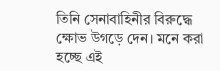তিনি সেনাবাহিনীর বিরুদ্ধে ক্ষোভ উগড়ে দেন। মনে করা হচ্ছে এই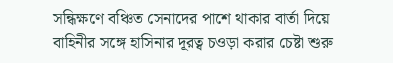সন্ধিক্ষণে বঞ্চিত সেনাদের পাশে থাকার বার্তা দিয়ে বাহিনীর সঙ্গে হাসিনার দূরত্ব চওড়া করার চেষ্টা শুরু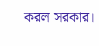করল সরকার।